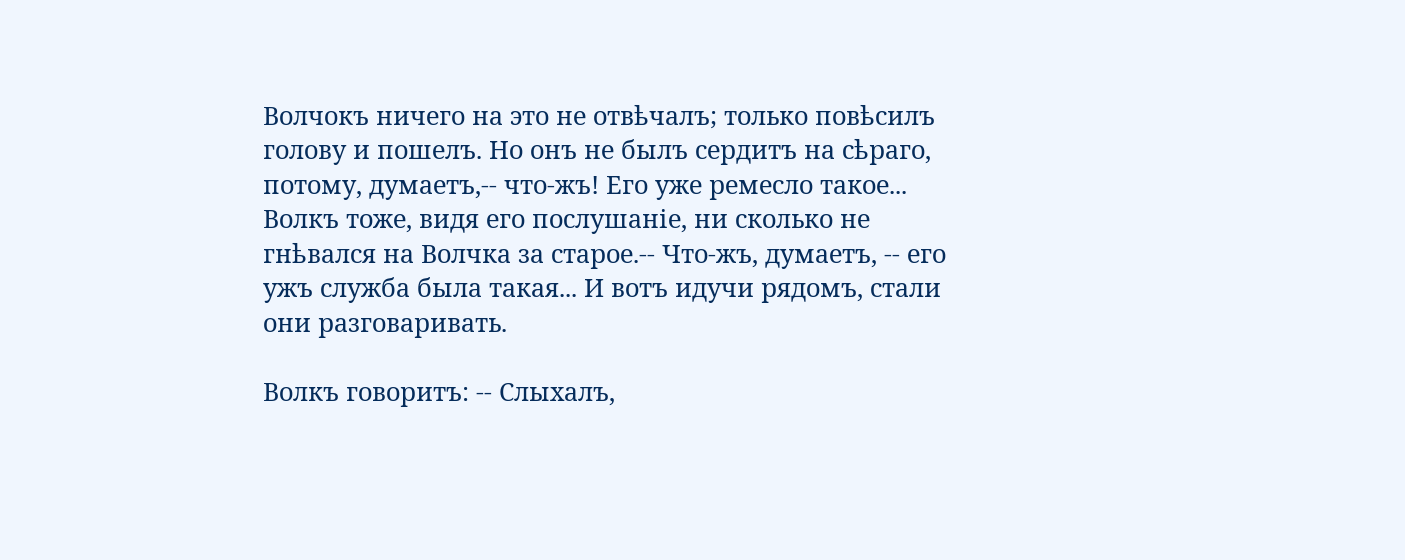Волчокъ ничего на это не отвѣчалъ; только повѣсилъ голову и пошелъ. Но онъ не былъ сердитъ на сѣраго, потому, думаетъ,-- что-жъ! Его уже ремесло такое... Волкъ тоже, видя его послушаніе, ни сколько не гнѣвался на Волчка за старое.-- Что-жъ, думаетъ, -- его ужъ служба была такая... И вотъ идучи рядомъ, стали они разговаривать.

Волкъ говоритъ: -- Слыхалъ,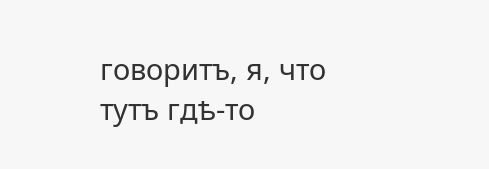говоритъ, я, что тутъ гдѣ-то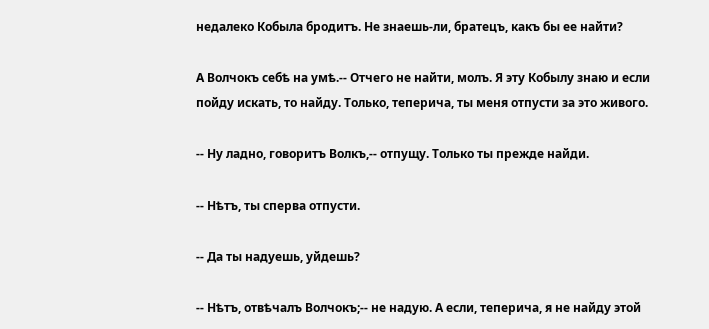недалеко Кобыла бродитъ. Не знаешь-ли, братецъ, какъ бы ее найти?

А Волчокъ себѣ на умѣ.-- Отчего не найти, молъ. Я эту Кобылу знаю и если пойду искать, то найду. Только, теперича, ты меня отпусти за это живого.

-- Ну ладно, говоритъ Волкъ,-- отпущу. Только ты прежде найди.

-- Нѣтъ, ты сперва отпусти.

-- Да ты надуешь, уйдешь?

-- Нѣтъ, отвѣчалъ Волчокъ;-- не надую. А если, теперича, я не найду этой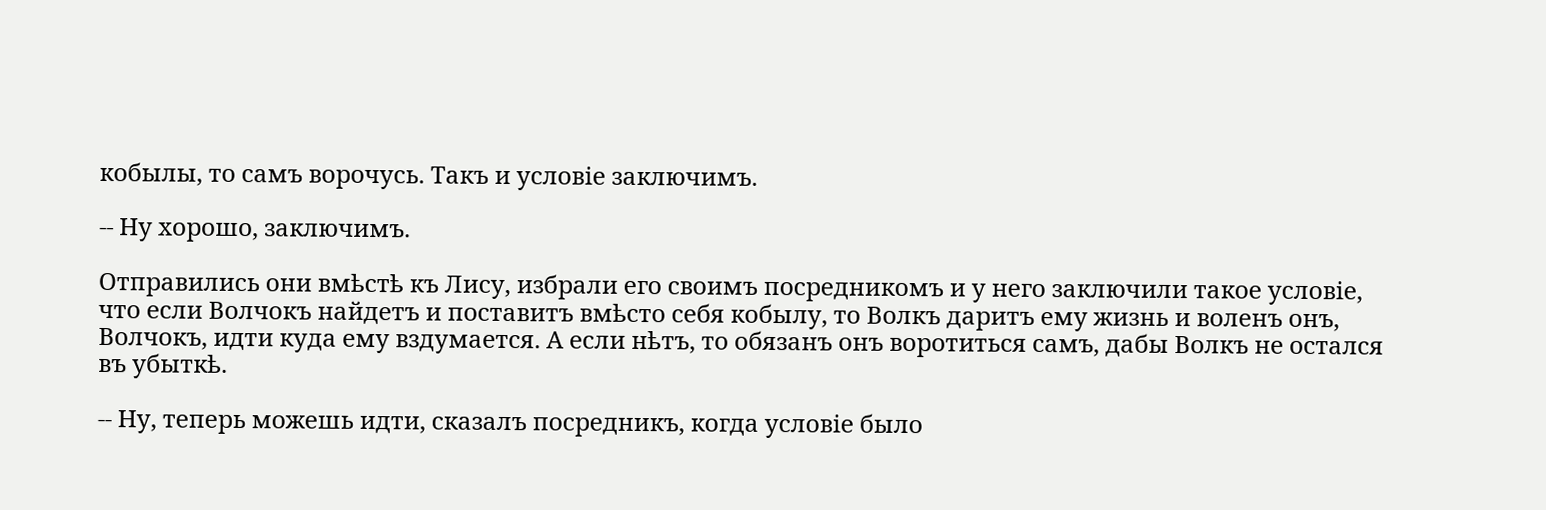кобылы, то самъ ворочусь. Такъ и условіе заключимъ.

-- Ну хорошо, заключимъ.

Отправились они вмѣстѣ къ Лису, избрали его своимъ посредникомъ и у него заключили такое условіе, что если Волчокъ найдетъ и поставитъ вмѣсто себя кобылу, то Волкъ даритъ ему жизнь и воленъ онъ, Волчокъ, идти куда ему вздумается. А если нѣтъ, то обязанъ онъ воротиться самъ, дабы Волкъ не остался въ убыткѣ.

-- Ну, теперь можешь идти, сказалъ посредникъ, когда условіе было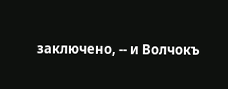заключено, -- и Волчокъ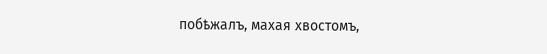побѣжалъ, махая хвостомъ,